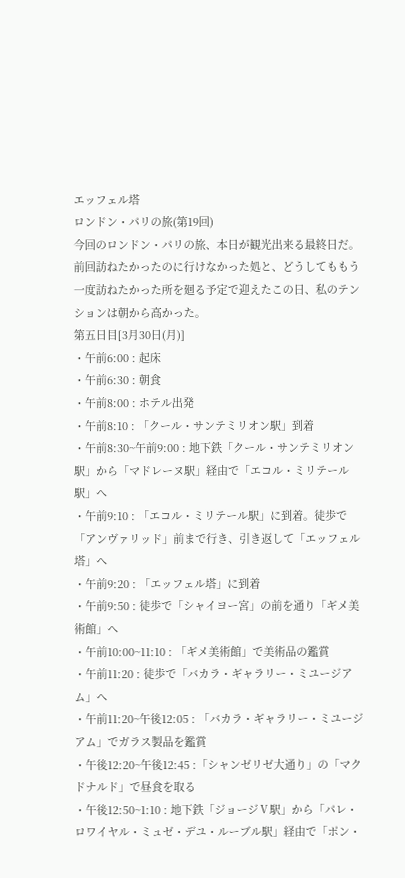エッフェル塔
ロンドン・パリの旅(第19回)
今回のロンドン・パリの旅、本日が観光出来る最終日だ。前回訪ねたかったのに行けなかった処と、どうしてももう一度訪ねたかった所を廻る予定で迎えたこの日、私のテンションは朝から高かった。
第五日目[3月30日(月)]
・午前6:00 : 起床
・午前6:30 : 朝食
・午前8:00 : ホテル出発
・午前8:10 : 「クール・サンテミリオン駅」到着
・午前8:30~午前9:00 : 地下鉄「クール・サンテミリオン駅」から「マドレーヌ駅」経由で「エコル・ミリテール駅」へ
・午前9:10 : 「エコル・ミリテール駅」に到着。徒歩で「アンヴァリッド」前まで行き、引き返して「エッフェル塔」へ
・午前9:20 : 「エッフェル塔」に到着
・午前9:50 : 徒歩で「シャイヨー宮」の前を通り「ギメ美術館」へ
・午前10:00~11:10 : 「ギメ美術館」で美術品の鑑賞
・午前11:20 : 徒歩で「バカラ・ギャラリー・ミユージアム」へ
・午前11:20~午後12:05 : 「バカラ・ギャラリー・ミユージアム」でガラス製品を鑑賞
・午後12:20~午後12:45 :「シャンゼリゼ大通り」の「マクドナルド」で昼食を取る
・午後12:50~1:10 : 地下鉄「ジョージⅤ駅」から「パレ・ロワイヤル・ミュゼ・デユ・ルーブル駅」経由で「ポン・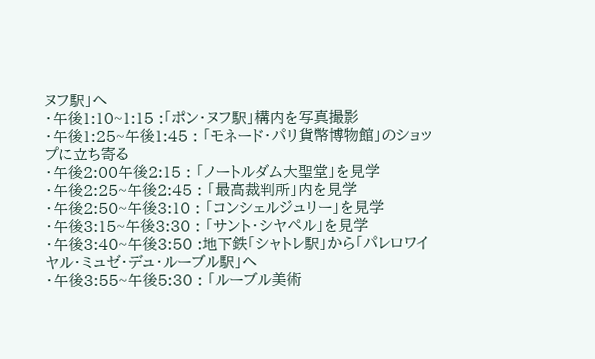ヌフ駅」へ
・午後1:10~1:15 :「ポン・ヌフ駅」構内を写真撮影
・午後1:25~午後1:45 : 「モネード・パリ貨幣博物館」のショップに立ち寄る
・午後2:00午後2:15 : 「ノートルダム大聖堂」を見学
・午後2:25~午後2:45 : 「最高裁判所」内を見学
・午後2:50~午後3:10 : 「コンシェルジュリー」を見学
・午後3:15~午後3:30 : 「サント・シヤペル」を見学
・午後3:40~午後3:50 :地下鉄「シャトレ駅」から「パレロワイヤル・ミュゼ・デュ・ルーブル駅」へ
・午後3:55~午後5:30 : 「ルーブル美術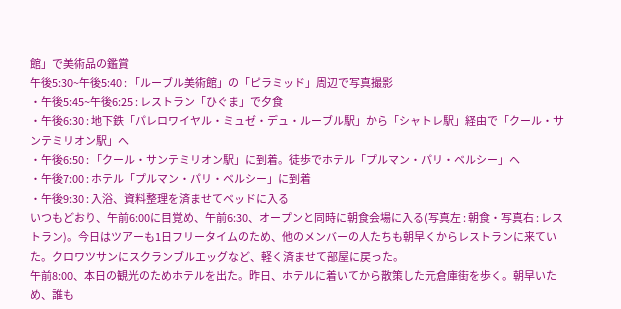館」で美術品の鑑賞
午後5:30~午後5:40 : 「ルーブル美術館」の「ピラミッド」周辺で写真撮影
・午後5:45~午後6:25 : レストラン「ひぐま」で夕食
・午後6:30 : 地下鉄「パレロワイヤル・ミュゼ・デュ・ルーブル駅」から「シャトレ駅」経由で「クール・サンテミリオン駅」へ
・午後6:50 : 「クール・サンテミリオン駅」に到着。徒歩でホテル「プルマン・パリ・ベルシー」ヘ
・午後7:00 : ホテル「プルマン・パリ・ベルシー」に到着
・午後9:30 : 入浴、資料整理を済ませてベッドに入る
いつもどおり、午前6:00に目覚め、午前6:30、オープンと同時に朝食会場に入る(写真左 : 朝食・写真右 : レストラン)。今日はツアーも1日フリータイムのため、他のメンバーの人たちも朝早くからレストランに来ていた。クロワツサンにスクランブルエッグなど、軽く済ませて部屋に戻った。
午前8:00、本日の観光のためホテルを出た。昨日、ホテルに着いてから散策した元倉庫街を歩く。朝早いため、誰も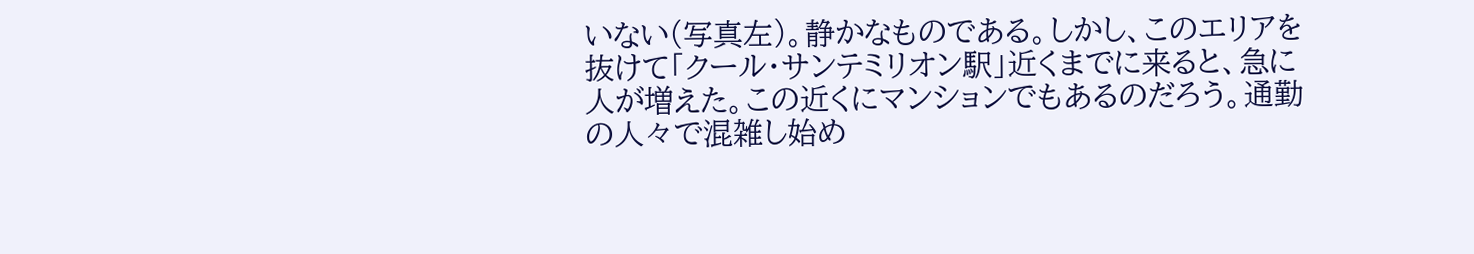いない(写真左)。静かなものである。しかし、このエリアを抜けて「クール・サンテミリオン駅」近くまでに来ると、急に人が増えた。この近くにマンションでもあるのだろう。通勤の人々で混雑し始め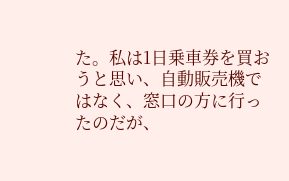た。私は1日乗車券を買おうと思い、自動販売機ではなく、窓口の方に行ったのだが、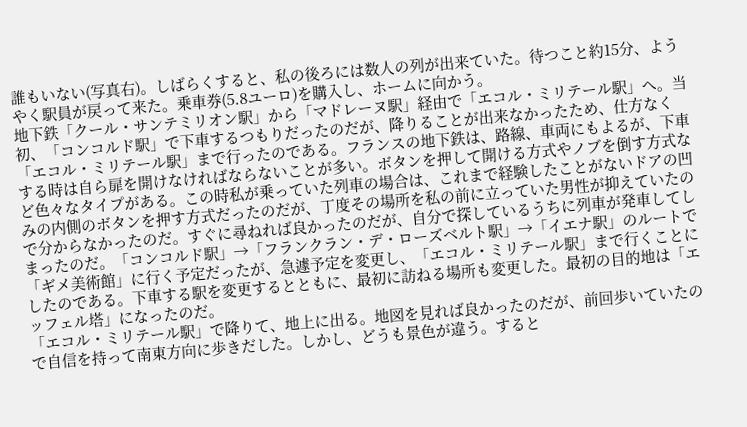誰もいない(写真右)。しばらくすると、私の後ろには数人の列が出来ていた。待つこと約15分、ようやく駅員が戻って来た。乗車券(5.8ユーロ)を購入し、ホームに向かう。
地下鉄「クール・サンテミリオン駅」から「マドレーヌ駅」経由で「エコル・ミリテール駅」へ。当初、「コンコルド駅」で下車するつもりだったのだが、降りることが出来なかったため、仕方なく「エコル・ミリテール駅」まで行ったのである。フランスの地下鉄は、路線、車両にもよるが、下車する時は自ら扉を開けなければならないことが多い。ボタンを押して開ける方式やノブを倒す方式など色々なタイプがある。この時私が乗っていた列車の場合は、これまで経験したことがないドアの凹みの内側のボタンを押す方式だったのだが、丁度その場所を私の前に立っていた男性が抑えていたので分からなかったのだ。すぐに尋ねれば良かったのだが、自分で探しているうちに列車が発車してしまったのだ。「コンコルド駅」→「フランクラン・デ・ローズベルト駅」→「イエナ駅」のルートで「ギメ美術館」に行く予定だったが、急遽予定を変更し、「エコル・ミリテール駅」まで行くことにしたのである。下車する駅を変更するとともに、最初に訪ねる場所も変更した。最初の目的地は「エッフェル塔」になったのだ。
「エコル・ミリテール駅」で降りて、地上に出る。地図を見れば良かったのだが、前回歩いていたので自信を持って南東方向に歩きだした。しかし、どうも景色が違う。すると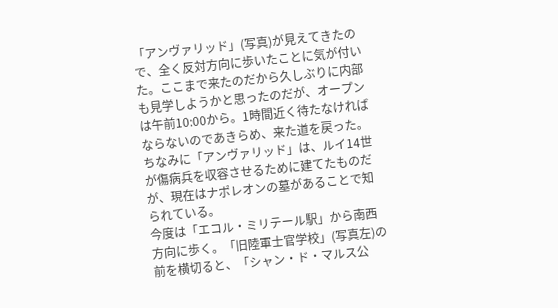「アンヴァリッド」(写真)が見えてきたので、全く反対方向に歩いたことに気が付いた。ここまで来たのだから久しぶりに内部も見学しようかと思ったのだが、オープンは午前10:00から。1時間近く待たなければならないのであきらめ、来た道を戻った。ちなみに「アンヴァリッド」は、ルイ14世が傷病兵を収容させるために建てたものだが、現在はナポレオンの墓があることで知られている。
今度は「エコル・ミリテール駅」から南西方向に歩く。「旧陸軍士官学校」(写真左)の前を横切ると、「シャン・ド・マルス公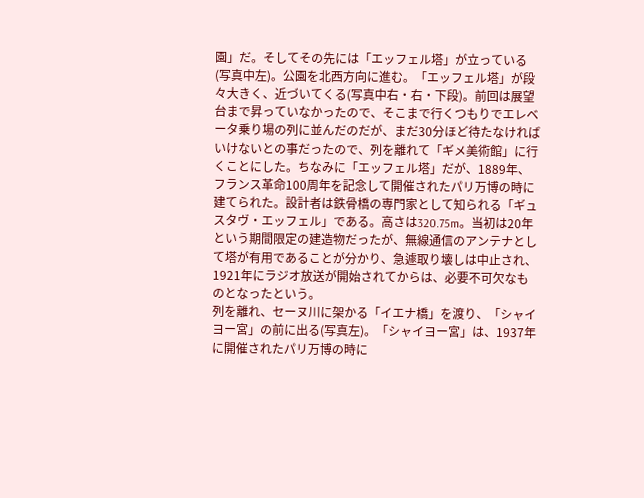園」だ。そしてその先には「エッフェル塔」が立っている(写真中左)。公園を北西方向に進む。「エッフェル塔」が段々大きく、近づいてくる(写真中右・右・下段)。前回は展望台まで昇っていなかったので、そこまで行くつもりでエレベータ乗り場の列に並んだのだが、まだ30分ほど待たなければいけないとの事だったので、列を離れて「ギメ美術館」に行くことにした。ちなみに「エッフェル塔」だが、1889年、フランス革命100周年を記念して開催されたパリ万博の時に建てられた。設計者は鉄骨橋の専門家として知られる「ギュスタヴ・エッフェル」である。高さは320.75m。当初は20年という期間限定の建造物だったが、無線通信のアンテナとして塔が有用であることが分かり、急遽取り壊しは中止され、1921年にラジオ放送が開始されてからは、必要不可欠なものとなったという。
列を離れ、セーヌ川に架かる「イエナ橋」を渡り、「シャイヨー宮」の前に出る(写真左)。「シャイヨー宮」は、1937年に開催されたパリ万博の時に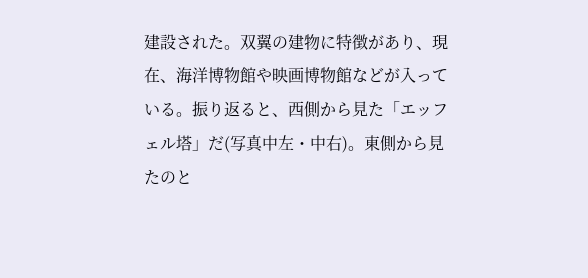建設された。双翼の建物に特徴があり、現在、海洋博物館や映画博物館などが入っている。振り返ると、西側から見た「エッフェル塔」だ(写真中左・中右)。東側から見たのと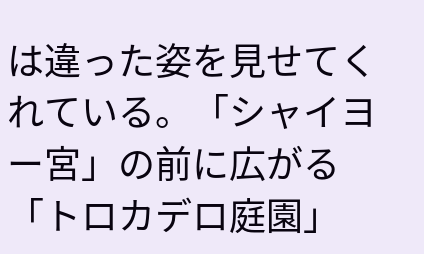は違った姿を見せてくれている。「シャイヨー宮」の前に広がる「トロカデロ庭園」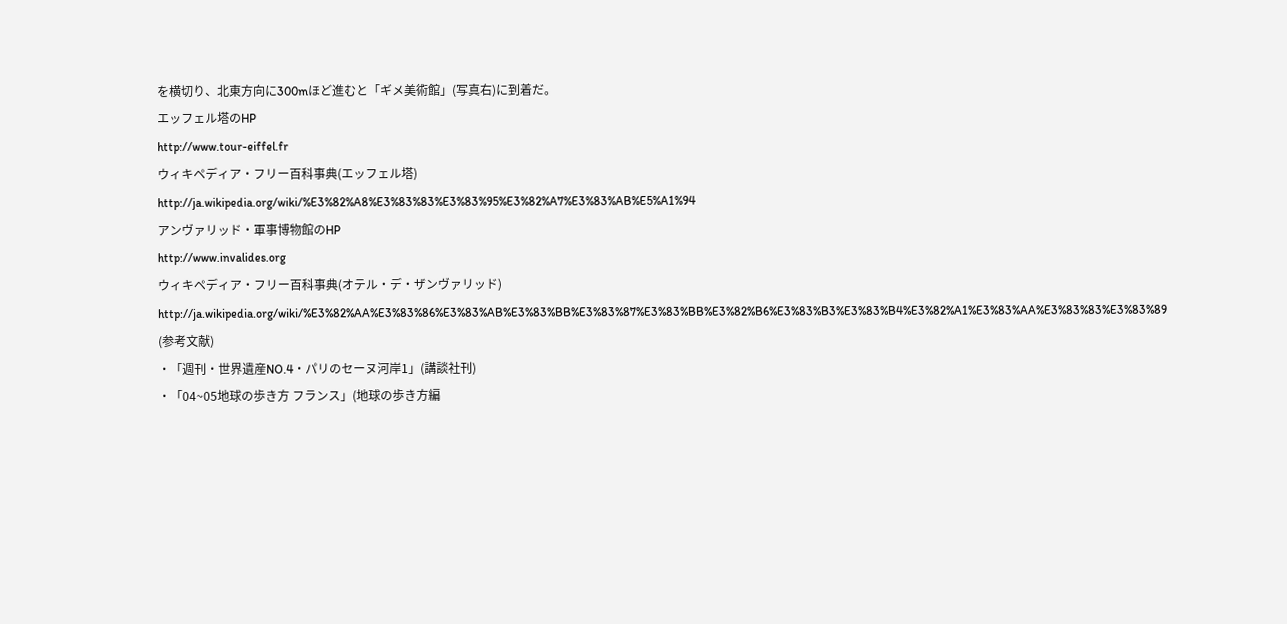を横切り、北東方向に300mほど進むと「ギメ美術館」(写真右)に到着だ。
エッフェル塔のHP
http://www.tour-eiffel.fr
ウィキペディア・フリー百科事典(エッフェル塔)
http://ja.wikipedia.org/wiki/%E3%82%A8%E3%83%83%E3%83%95%E3%82%A7%E3%83%AB%E5%A1%94
アンヴァリッド・軍事博物館のHP
http://www.invalides.org
ウィキペディア・フリー百科事典(オテル・デ・ザンヴァリッド)
http://ja.wikipedia.org/wiki/%E3%82%AA%E3%83%86%E3%83%AB%E3%83%BB%E3%83%87%E3%83%BB%E3%82%B6%E3%83%B3%E3%83%B4%E3%82%A1%E3%83%AA%E3%83%83%E3%83%89
(参考文献)
・「週刊・世界遺産NO.4・パリのセーヌ河岸1」(講談社刊)
・「04~05地球の歩き方 フランス」(地球の歩き方編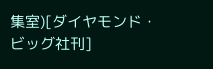集室)[ダイヤモンド・ビッグ社刊]